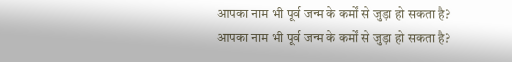आपका नाम भी पूर्व जन्म के कर्मों से जुड़ा हो सकता है?
आपका नाम भी पूर्व जन्म के कर्मों से जुड़ा हो सकता है?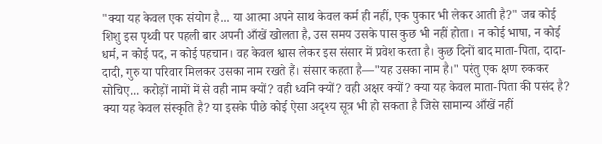"क्या यह केवल एक संयोग है... या आत्मा अपने साथ केवल कर्म ही नहीं, एक पुकार भी लेकर आती है?" जब कोई शिशु इस पृथ्वी पर पहली बार अपनी आँखें खोलता है, उस समय उसके पास कुछ भी नहीं होता। न कोई भाषा, न कोई धर्म, न कोई पद, न कोई पहचान। वह केवल श्वास लेकर इस संसार में प्रवेश करता है। कुछ दिनों बाद माता-पिता, दादा-दादी, गुरु या परिवार मिलकर उसका नाम रखते हैं। संसार कहता है—"यह उसका नाम है।" परंतु एक क्षण रुककर सोचिए... करोड़ों नामों में से वही नाम क्यों? वही ध्वनि क्यों? वही अक्षर क्यों? क्या यह केवल माता-पिता की पसंद है? क्या यह केवल संस्कृति है? या इसके पीछे कोई ऐसा अदृश्य सूत्र भी हो सकता है जिसे सामान्य आँखें नहीं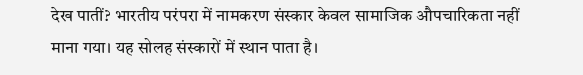देख पातीं? भारतीय परंपरा में नामकरण संस्कार केवल सामाजिक औपचारिकता नहीं माना गया। यह सोलह संस्कारों में स्थान पाता है।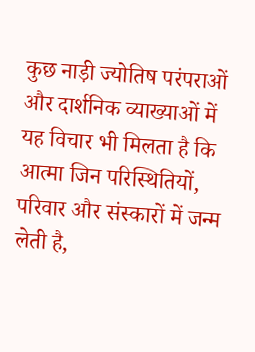कुछ नाड़ी ज्योतिष परंपराओं और दार्शनिक व्याख्याओं में यह विचार भी मिलता है कि आत्मा जिन परिस्थितियों, परिवार और संस्कारों में जन्म लेती है,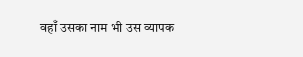वहाँ उसका नाम भी उस व्यापक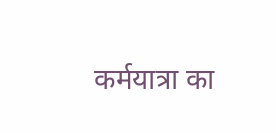कर्मयात्रा का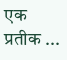एक प्रतीक ...